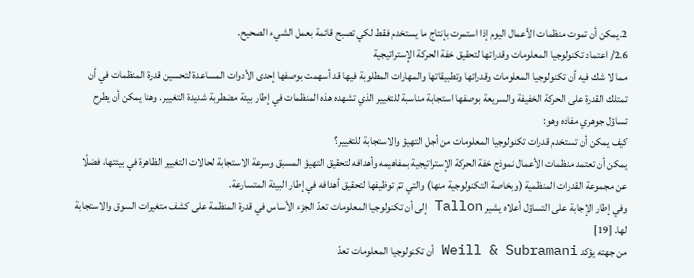2.يمكن أن تموت منظمات الأعمال اليوم إذا استمرت بإنتاج ما يستخدم فقط لكي تصبح قائمة بعمل الشيء الصحيح.
2.6/ اعتماد تكنولوجيا المعلومات وقدراتها لتحقيق خفة الحركة الإستراتيجية
مما لا شك فيه أن تكنولوجيا المعلومات وقدراتها وتطبيقاتها والمهارات المطلوبة فيها قد أسهمت بوصفها إحدى الأدوات المساعدة لتحسين قدرة المنظمات في أن تمتلك القدرة على الحركة الخفيفة والسريعة بوصفها استجابة مناسبة للتغيير الذي تشهده هذه المنظمات في إطار بيئة مضطربة شديدة التغيير. وهنا يمكن أن يطرح تساؤل جوهري مفاده وهو:
كيف يمكن أن تستخدم قدرات تكنولوجيا المعلومات من أجل التهيؤ والاستجابة للتغيير؟
يمكن أن تعتمد منظمات الأعمال نموذج خفة الحركة الإستراتيجية بمفاهيمه وأهدافه لتحقيق التهيؤ المسبق وسرعة الاستجابة لحالات التغيير الظاهرة في بيئتها، فضلًا عن مجموعة القدرات المنظمية (وبخاصة التكنولوجية منها) والتي تمّ توظيفها لتحقيق أهدافه في إطار البيئة المتسارعة.
وفي إطار الإجابة على التساؤل أعلاه يشير Tallon إلى أن تكنولوجيا المعلومات تعدّ الجزء الأساس في قدرة المنظمة على كشف متغيرات السوق والاستجابة لها. [19]
من جهته يؤكد Weill & Subramani أن تكنولوجيا المعلومات تعدّ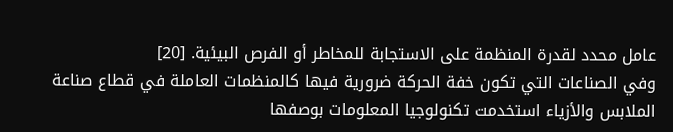عامل محدد لقدرة المنظمة على الاستجابة للمخاطر أو الفرص البيئية. [20]
وفي الصناعات التي تكون خفة الحركة ضرورية فيها كالمنظمات العاملة في قطاع صناعة الملابس والأزياء استخدمت تكنولوجيا المعلومات بوصفها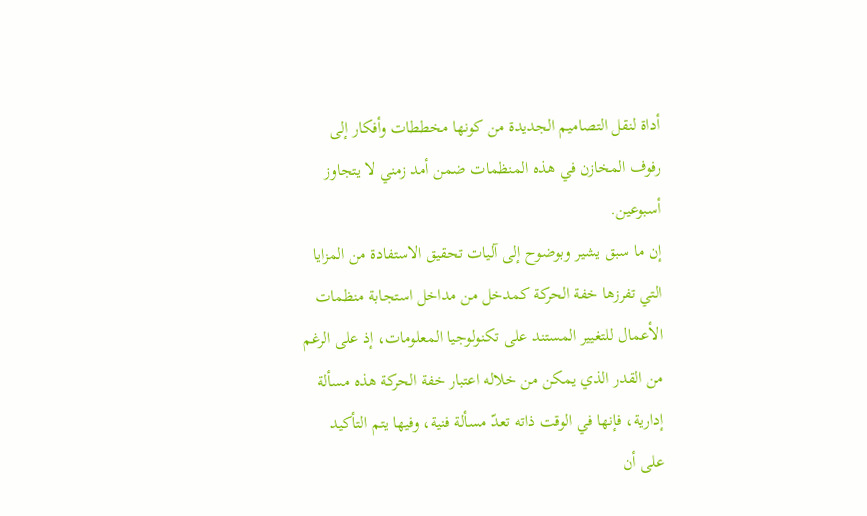أداة لنقل التصاميم الجديدة من كونها مخططات وأفكار إلى رفوف المخازن في هذه المنظمات ضمن أمد زمني لا يتجاوز أسبوعين.
إن ما سبق يشير وبوضوح إلى آليات تحقيق الاستفادة من المزايا التي تفرزها خفة الحركة كمدخل من مداخل استجابة منظمات الأعمال للتغيير المستند على تكنولوجيا المعلومات، إذ على الرغم من القدر الذي يمكن من خلاله اعتبار خفة الحركة هذه مسألة إدارية، فإنها في الوقت ذاته تعدّ مسألة فنية، وفيها يتم التأكيد على أن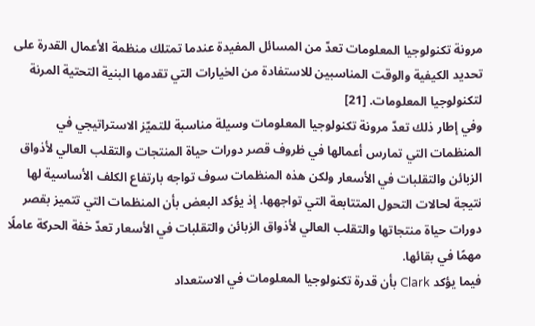مرونة تكنولوجيا المعلومات تعدّ من المسائل المفيدة عندما تمتلك منظمة الأعمال القدرة على تحديد الكيفية والوقت المناسبين للاستفادة من الخيارات التي تقدمها البنية التحتية المرنة لتكنولوجيا المعلومات. [21]
وفي إطار ذلك تعدّ مرونة تكنولوجيا المعلومات وسيلة مناسبة للتميّز الاستراتيجي في المنظمات التي تمارس أعمالها في ظروف قصر دورات حياة المنتجات والتقلب العالي لأذواق الزبائن والتقلبات في الأسعار ولكن هذه المنظمات سوف تواجه بارتفاع الكلف الأساسية لها نتيجة لحالات التحول المتتابعة التي تواجهها. إذ يؤكد البعض بأن المنظمات التي تتميز بقصر دورات حياة منتجاتها والتقلب العالي لأذواق الزبائن والتقلبات في الأسعار تعدّ خفة الحركة عاملًا مهمًا في بقائها.
فيما يؤكد Clark بأن قدرة تكنولوجيا المعلومات في الاستعداد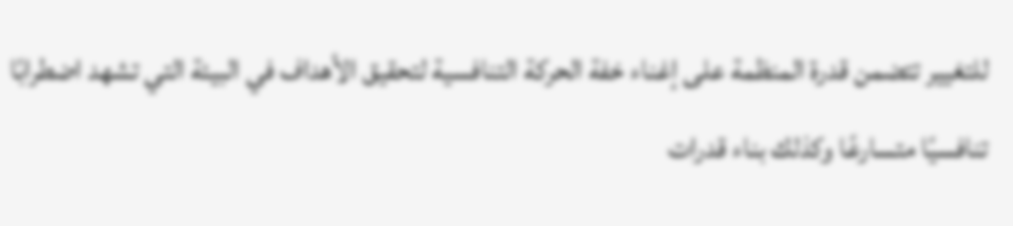للتغيير تتضمن قدرة المنظمة على إغناء خفة الحركة التنافسية لتحقيق الأهداف في البيئة التي تشهد اضطرابًا تنافسيًا متسارعًا وكذلك بناء قدرات